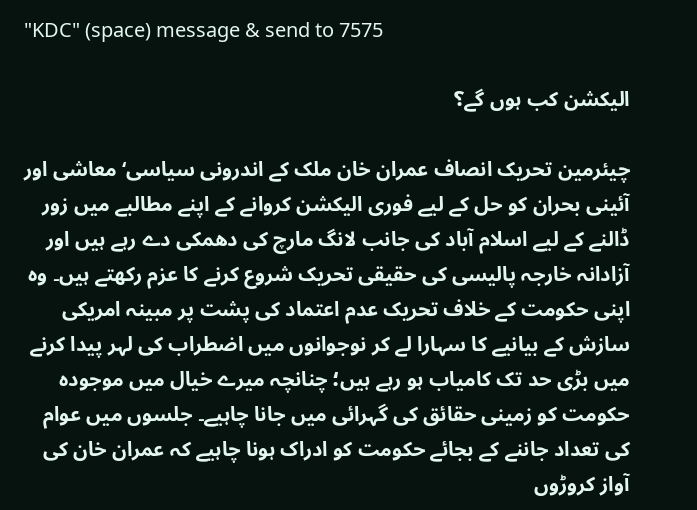"KDC" (space) message & send to 7575

الیکشن کب ہوں گے؟

چیئرمین تحریک انصاف عمران خان ملک کے اندرونی سیاسی‘ معاشی اور آئینی بحران کو حل کے لیے فوری الیکشن کروانے کے اپنے مطالبے میں زور ڈالنے کے لیے اسلام آباد کی جانب لانگ مارچ کی دھمکی دے رہے ہیں اور آزادانہ خارجہ پالیسی کی حقیقی تحریک شروع کرنے کا عزم رکھتے ہیں۔ وہ اپنی حکومت کے خلاف تحریک عدم اعتماد کی پشت پر مبینہ امریکی سازش کے بیانیے کا سہارا لے کر نوجوانوں میں اضطراب کی لہر پیدا کرنے میں بڑی حد تک کامیاب ہو رہے ہیں؛ چنانچہ میرے خیال میں موجودہ حکومت کو زمینی حقائق کی گہرائی میں جانا چاہیے۔ جلسوں میں عوام کی تعداد جاننے کے بجائے حکومت کو ادراک ہونا چاہیے کہ عمران خان کی آواز کروڑوں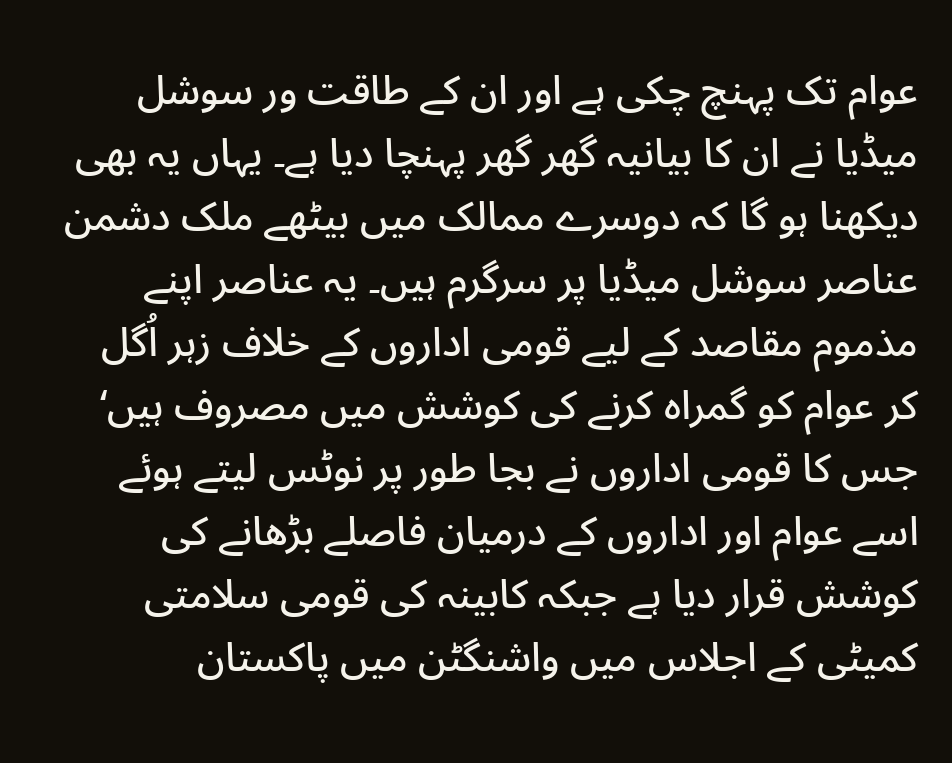عوام تک پہنچ چکی ہے اور ان کے طاقت ور سوشل میڈیا نے ان کا بیانیہ گھر گھر پہنچا دیا ہے۔ یہاں یہ بھی دیکھنا ہو گا کہ دوسرے ممالک میں بیٹھے ملک دشمن عناصر سوشل میڈیا پر سرگرم ہیں۔ یہ عناصر اپنے مذموم مقاصد کے لیے قومی اداروں کے خلاف زہر اُگل کر عوام کو گمراہ کرنے کی کوشش میں مصروف ہیں‘ جس کا قومی اداروں نے بجا طور پر نوٹس لیتے ہوئے اسے عوام اور اداروں کے درمیان فاصلے بڑھانے کی کوشش قرار دیا ہے جبکہ کابینہ کی قومی سلامتی کمیٹی کے اجلاس میں واشنگٹن میں پاکستان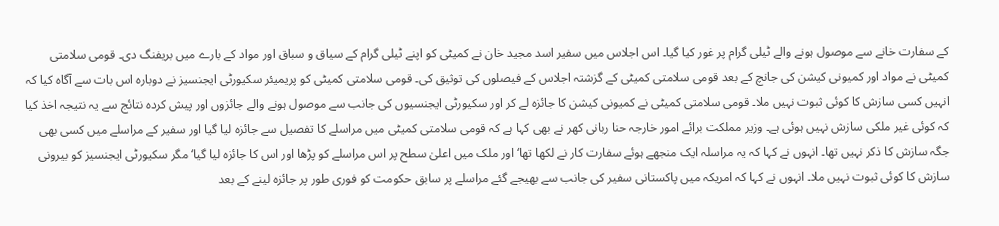کے سفارت خانے سے موصول ہونے والے ٹیلی گرام پر غور کیا گیا۔ اس اجلاس میں سفیر اسد مجید خان نے کمیٹی کو اپنے ٹیلی گرام کے سیاق و سباق اور مواد کے بارے میں بریفنگ دی۔ قومی سلامتی کمیٹی نے مواد اور کمیونی کیشن کی جانچ کے بعد قومی سلامتی کمیٹی کے گزشتہ اجلاس کے فیصلوں کی توثیق کی۔ قومی سلامتی کمیٹی کو پریمیئر سکیورٹی ایجنسیز نے دوبارہ اس بات سے آگاہ کیا کہ انہیں کسی سازش کا کوئی ثبوت نہیں ملا۔ قومی سلامتی کمیٹی نے کمیونی کیشن کا جائزہ لے کر اور سکیورٹی ایجنسیوں کی جانب سے موصول ہونے والے جائزوں اور پیش کردہ نتائج سے یہ نتیجہ اخذ کیا کہ کوئی غیر ملکی سازش نہیں ہوئی ہے۔ وزیر مملکت برائے امور خارجہ حنا ربانی کھر نے بھی کہا ہے کہ قومی سلامتی کمیٹی میں مراسلے کا تفصیل سے جائزہ لیا گیا اور سفیر کے مراسلے میں کسی بھی جگہ سازش کا ذکر نہیں تھا۔ انہوں نے کہا کہ یہ مراسلہ ایک منجھے ہوئے سفارت کار نے لکھا تھا‘ اور ملک میں اعلیٰ سطح پر اس مراسلے کو پڑھا اور اس کا جائزہ لیا گیا‘ مگر سکیورٹی ایجنسیز کو بیرونی سازش کا کوئی ثبوت نہیں ملا۔ انہوں نے کہا کہ امریکہ میں پاکستانی سفیر کی جانب سے بھیجے گئے مراسلے پر سابق حکومت کو فوری طور پر جائزہ لینے کے بعد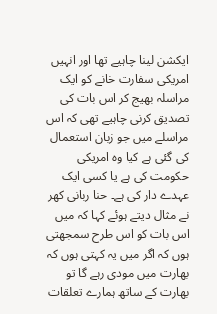ایکشن لینا چاہیے تھا اور انہیں امریکی سفارت خانے کو ایک مراسلہ بھیج کر اس بات کی تصدیق کرنی چاہیے تھی کہ اس مراسلے میں جو زبان استعمال کی گئی ہے کیا وہ امریکی حکومت کی ہے یا کسی ایک عہدے دار کی ہے۔ حنا ربانی کھر نے مثال دیتے ہوئے کہا کہ میں اس بات کو اس طرح سمجھتی ہوں کہ اگر میں یہ کہتی ہوں کہ بھارت میں مودی رہے گا تو بھارت کے ساتھ ہمارے تعلقات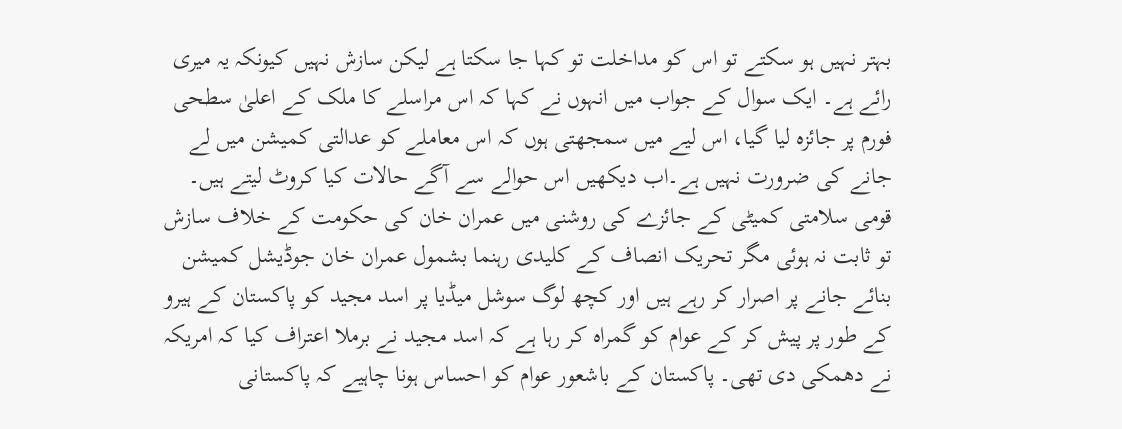بہتر نہیں ہو سکتے تو اس کو مداخلت تو کہا جا سکتا ہے لیکن سازش نہیں کیونکہ یہ میری رائے ہے۔ ایک سوال کے جواب میں انہوں نے کہا کہ اس مراسلے کا ملک کے اعلیٰ سطحی فورم پر جائزہ لیا گیا، اس لیے میں سمجھتی ہوں کہ اس معاملے کو عدالتی کمیشن میں لے جانے کی ضرورت نہیں ہے۔اب دیکھیں اس حوالے سے آگے حالات کیا کروٹ لیتے ہیں۔
قومی سلامتی کمیٹی کے جائزے کی روشنی میں عمران خان کی حکومت کے خلاف سازش تو ثابت نہ ہوئی مگر تحریک انصاف کے کلیدی رہنما بشمول عمران خان جوڈیشل کمیشن بنائے جانے پر اصرار کر رہے ہیں اور کچھ لوگ سوشل میڈیا پر اسد مجید کو پاکستان کے ہیرو کے طور پر پیش کر کے عوام کو گمراہ کر رہا ہے کہ اسد مجید نے برملا اعتراف کیا کہ امریکہ نے دھمکی دی تھی۔ پاکستان کے باشعور عوام کو احساس ہونا چاہیے کہ پاکستانی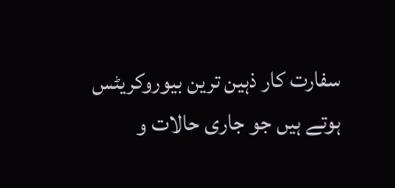سفارت کار ذہین ترین بیوروکریٹس ہوتے ہیں جو جاری حالات و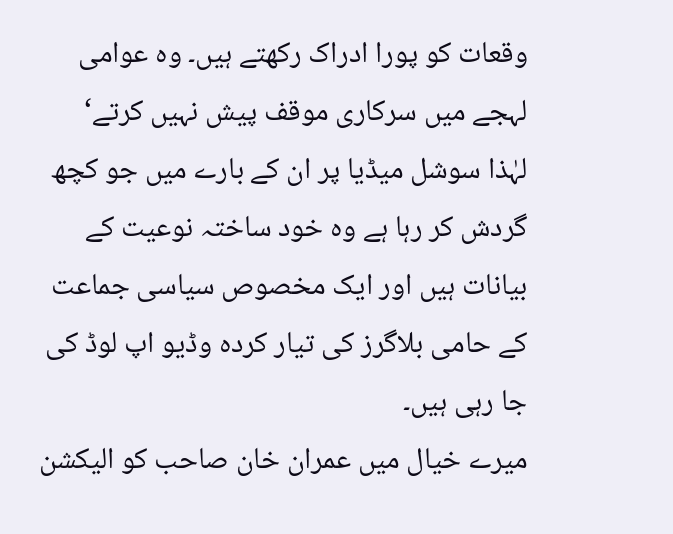وقعات کو پورا ادراک رکھتے ہیں۔ وہ عوامی لہجے میں سرکاری موقف پیش نہیں کرتے‘ لہٰذا سوشل میڈیا پر ان کے بارے میں جو کچھ گردش کر رہا ہے وہ خود ساختہ نوعیت کے بیانات ہیں اور ایک مخصوص سیاسی جماعت کے حامی بلاگرز کی تیار کردہ وڈیو اپ لوڈ کی جا رہی ہیں۔
میرے خیال میں عمران خان صاحب کو الیکشن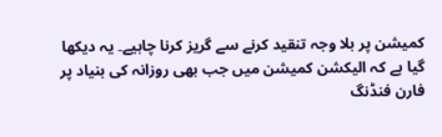کمیشن پر بلا وجہ تنقید کرنے سے گریز کرنا چاہیے۔ یہ دیکھا گیا ہے کہ الیکشن کمیشن میں جب بھی روزانہ کی بنیاد پر فارن فنڈنگ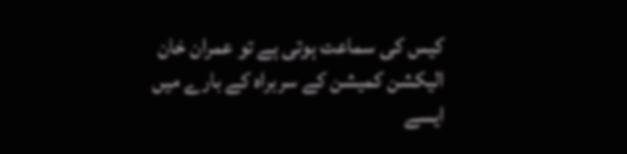کیس کی سماعت ہوتی ہے تو عمران خان الیکشن کمیشن کے سربراہ کے بارے میں ایسے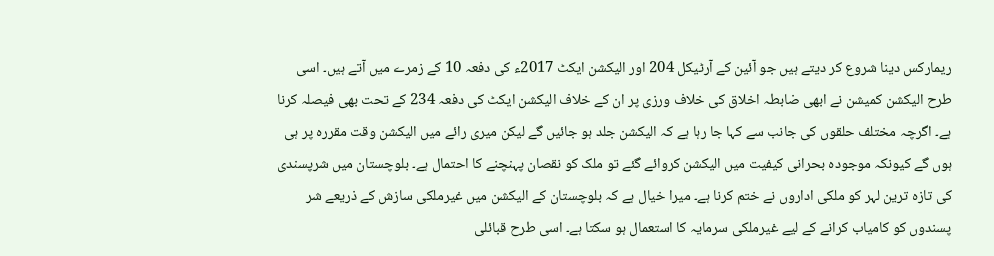ریمارکس دینا شروع کر دیتے ہیں جو آئین کے آرٹیکل 204 اور الیکشن ایکٹ 2017ء کی دفعہ 10 کے زمرے میں آتے ہیں۔ اسی طرح الیکشن کمیشن نے ابھی ضابطہ اخلاق کی خلاف ورزی پر ان کے خلاف الیکشن ایکٹ کی دفعہ 234 کے تحت بھی فیصلہ کرنا ہے۔ اگرچہ مختلف حلقوں کی جانب سے کہا جا رہا ہے کہ الیکشن جلد ہو جائیں گے لیکن میری رائے میں الیکشن وقت مقررہ پر ہی ہوں گے کیونکہ موجودہ بحرانی کیفیت میں الیکشن کروائے گئے تو ملک کو نقصان پہنچنے کا احتمال ہے۔ بلوچستان میں شرپسندی کی تازہ ترین لہر کو ملکی اداروں نے ختم کرنا ہے۔ میرا خیال ہے کہ بلوچستان کے الیکشن میں غیرملکی سازش کے ذریعے شر پسندوں کو کامیاب کرانے کے لیے غیرملکی سرمایہ کا استعمال ہو سکتا ہے۔ اسی طرح قبائلی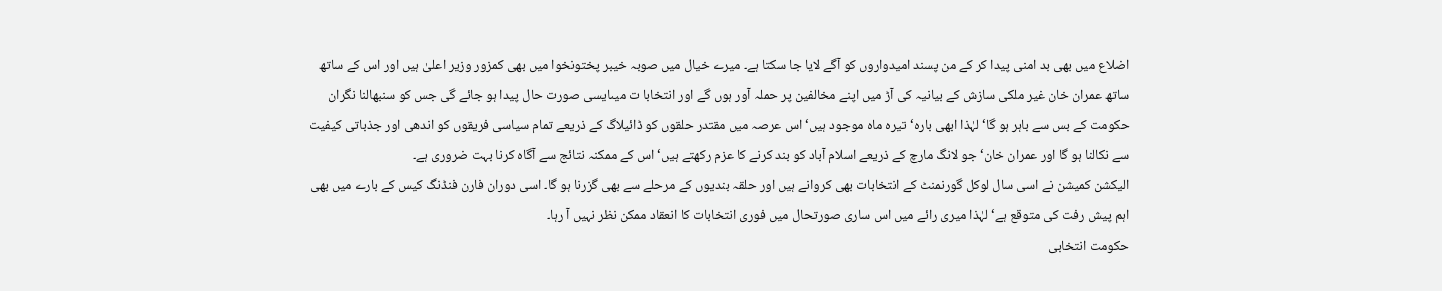اضلاع میں بھی بد امنی پیدا کر کے من پسند امیدواروں کو آگے لایا جا سکتا ہے۔ میرے خیال میں صوبہ خیبر پختونخوا میں بھی کمزور وزیر اعلیٰ ہیں اور اس کے ساتھ ساتھ عمران خان غیر ملکی سازش کے بیانیہ کی آڑ میں اپنے مخالفین پر حملہ آور ہوں گے اور انتخابا ت میںایسی صورت حال پیدا ہو جائے گی جس کو سنبھالنا نگران حکومت کے بس سے باہر ہو گا‘ لہٰذا ابھی بارہ‘ تیرہ ماہ موجود ہیں‘ اس عرصہ میں مقتدر حلقوں کو ڈائیلاگ کے ذریعے تمام سیاسی فریقوں کو اندھی اور جذباتی کیفیت سے نکالنا ہو گا اور عمران خان‘ جو لانگ مارچ کے ذریعے اسلام آباد کو بند کرنے کا عزم رکھتے ہیں‘ اس کے ممکنہ نتائج سے آگاہ کرنا بہت ضروری ہے۔
الیکشن کمیشن نے اسی سال لوکل گورنمنٹ کے انتخابات بھی کروانے ہیں اور حلقہ بندیوں کے مرحلے سے بھی گزرنا ہو گا۔ اسی دوران فارن فنڈنگ کیس کے بارے میں بھی اہم پیش رفت کی متوقع ہے‘ لہٰذا میری رائے میں اس ساری صورتحال میں فوری انتخابات کا انعقاد ممکن نظر نہیں آ رہا۔
حکومت انتخابی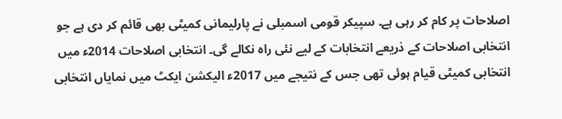اصلاحات پر کام کر رہی ہے۔ سپیکر قومی اسمبلی نے پارلیمانی کمیٹی بھی قائم کر دی ہے جو انتخابی اصلاحات کے ذریعے انتخابات کے لیے نئی راہ نکالے گی۔ انتخابی اصلاحات 2014ء میں انتخابی کمیٹی قیام ہوئی تھی جس کے نتیجے میں 2017ء الیکشن ایکٹ میں نمایاں انتخابی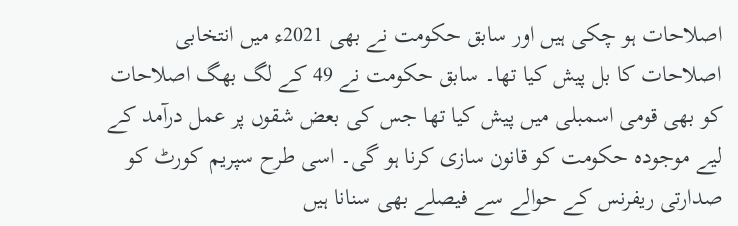اصلاحات ہو چکی ہیں اور سابق حکومت نے بھی 2021ء میں انتخابی اصلاحات کا بل پیش کیا تھا۔ سابق حکومت نے 49 کے لگ بھگ اصلاحات کو بھی قومی اسمبلی میں پیش کیا تھا جس کی بعض شقوں پر عمل درآمد کے لیے موجودہ حکومت کو قانون سازی کرنا ہو گی۔ اسی طرح سپریم کورٹ کو صدارتی ریفرنس کے حوالے سے فیصلے بھی سنانا ہیں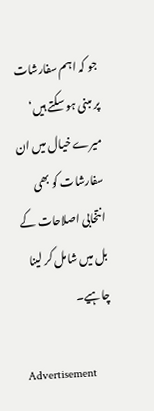جو کہ اہم سفارشات پر مبنی ہو سکتے ہیں‘ میرے خیال میں ان سفارشات کو بھی انتخابی اصلاحات کے بل میں شامل کر لینا چاہیے۔

Advertisement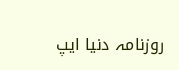روزنامہ دنیا ایپ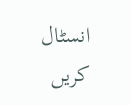انسٹال کریں